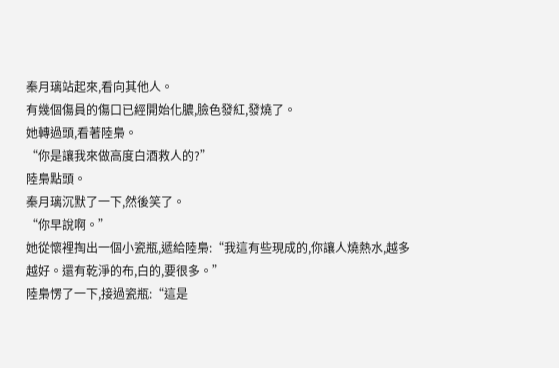秦月璃站起來,看向其他人。
有幾個傷員的傷口已經開始化膿,臉色發紅,發燒了。
她轉過頭,看著陸梟。
“你是讓我來做高度白酒救人的?”
陸梟點頭。
秦月璃沉默了一下,然後笑了。
“你早說啊。”
她從懷裡掏出一個小瓷瓶,遞給陸梟:“我這有些現成的,你讓人燒熱水,越多越好。還有乾淨的布,白的,要很多。”
陸梟愣了一下,接過瓷瓶:“這是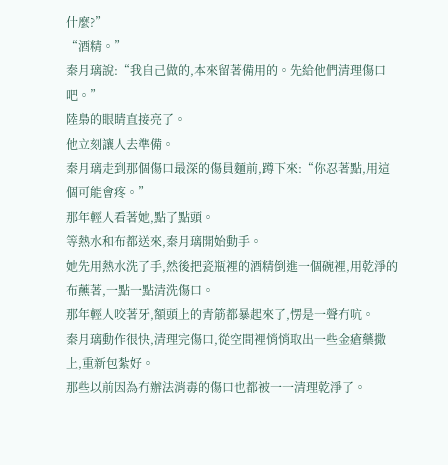什麼?”
“酒精。”
秦月璃說:“我自己做的,本來留著備用的。先給他們清理傷口吧。”
陸梟的眼睛直接亮了。
他立刻讓人去準備。
秦月璃走到那個傷口最深的傷員麵前,蹲下來:“你忍著點,用這個可能會疼。”
那年輕人看著她,點了點頭。
等熱水和布都送來,秦月璃開始動手。
她先用熱水洗了手,然後把瓷瓶裡的酒精倒進一個碗裡,用乾淨的布蘸著,一點一點清洗傷口。
那年輕人咬著牙,額頭上的青筋都暴起來了,愣是一聲冇吭。
秦月璃動作很快,清理完傷口,從空間裡悄悄取出一些金瘡藥撒上,重新包紮好。
那些以前因為冇辦法消毒的傷口也都被一一清理乾淨了。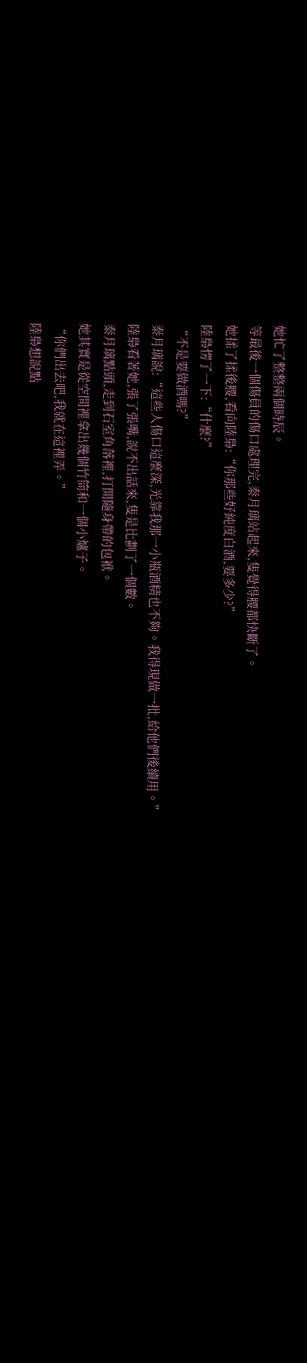她忙了整整兩個時辰。
等最後一個傷員的傷口處理完,秦月璃站起來,隻覺得腰都快斷了。
她揉了揉後腰,看向陸梟:“你那些好純度白酒,要多少?”
陸梟愣了一下:“什麼?”
“不是要做酒嗎?”
秦月璃說:“這些人傷口這麼深,光靠我那一小瓶酒精也不夠。我得現做一批,給他們後續用。”
陸梟看著她,張了張嘴,說不出話來,隻是比劃了一個數。
秦月璃點頭,走到石室角落裡,打開隨身帶的包袱。
她其實是從空間裡拿出幾個竹筒和一個小爐子。
“你們出去吧,我就在這裡弄。”
陸梟想說點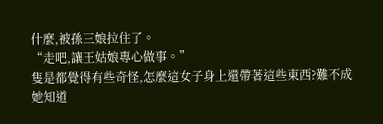什麼,被孫三娘拉住了。
“走吧,讓王姑娘專心做事。”
隻是都覺得有些奇怪,怎麼這女子身上還帶著這些東西?難不成她知道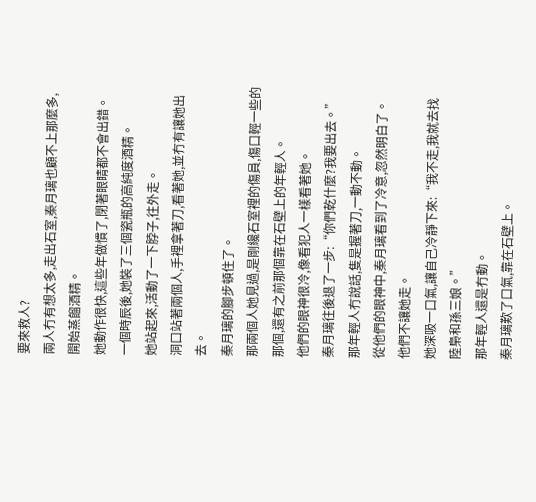要來救人?
兩人冇有想太多,走出石室,秦月璃也顧不上那麼多,開始蒸餾酒精。
她動作很快,這些年做慣了,閉著眼睛都不會出錯。
一個時辰後,她裝了三個瓷瓶的高純度酒精。
她站起來,活動了一下脖子,往外走。
洞口站著兩個人,手裡拿著刀,看著她,並冇有讓她出去。
秦月璃的腳步頓住了。
那兩個人她見過,是剛纔石室裡的傷員,傷口輕一些的那個,還有之前那個靠在石壁上的年輕人。
他們的眼神很冷,像看犯人一樣看著她。
秦月璃往後退了一步:“你們乾什麼?我要出去。”
那年輕人冇說話,隻是握著刀,一動不動。
從他們的眼神中,秦月璃看到了冷意,忽然明白了。
他們不讓她走。
她深吸一口氣,讓自己冷靜下來:“我不走,我就去找陸梟和孫三娘。”
那年輕人還是冇動。
秦月璃歎了口氣,靠在石壁上。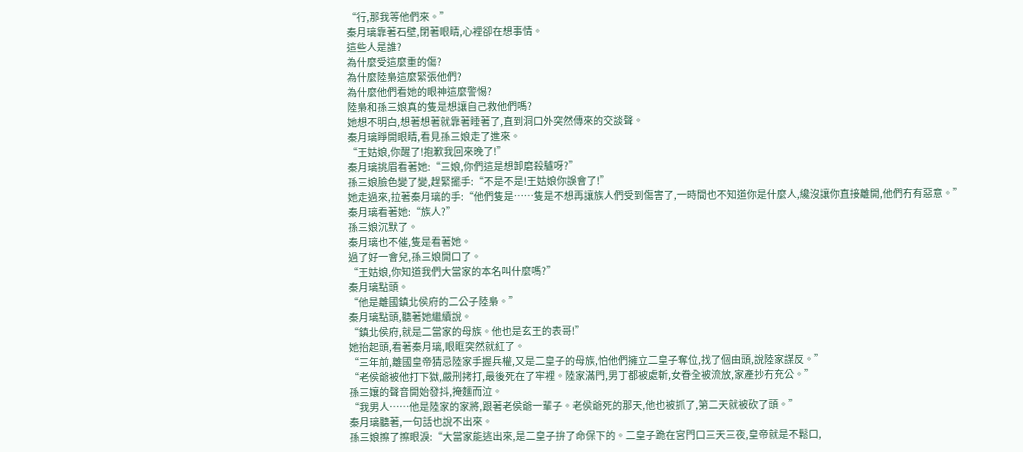“行,那我等他們來。”
秦月璃靠著石壁,閉著眼睛,心裡卻在想事情。
這些人是誰?
為什麼受這麼重的傷?
為什麼陸梟這麼緊張他們?
為什麼他們看她的眼神這麼警惕?
陸梟和孫三娘真的隻是想讓自己救他們嗎?
她想不明白,想著想著就靠著睡著了,直到洞口外突然傳來的交談聲。
秦月璃睜開眼睛,看見孫三娘走了進來。
“王姑娘,你醒了!抱歉我回來晚了!”
秦月璃挑眉看著她:“三娘,你們這是想卸磨殺驢呀?”
孫三娘臉色變了變,趕緊擺手:“不是不是!王姑娘你誤會了!”
她走過來,拉著秦月璃的手:“他們隻是……隻是不想再讓族人們受到傷害了,一時間也不知道你是什麼人,纔沒讓你直接離開,他們冇有惡意。”
秦月璃看著她:“族人?”
孫三娘沉默了。
秦月璃也不催,隻是看著她。
過了好一會兒,孫三娘開口了。
“王姑娘,你知道我們大當家的本名叫什麼嗎?”
秦月璃點頭。
“他是離國鎮北侯府的二公子陸梟。”
秦月璃點頭,聽著她繼續說。
“鎮北侯府,就是二當家的母族。他也是玄王的表哥!”
她抬起頭,看著秦月璃,眼眶突然就紅了。
“三年前,離國皇帝猜忌陸家手握兵權,又是二皇子的母族,怕他們擁立二皇子奪位,找了個由頭,說陸家謀反。”
“老侯爺被他打下獄,嚴刑拷打,最後死在了牢裡。陸家滿門,男丁都被處斬,女眷全被流放,家產抄冇充公。”
孫三孃的聲音開始發抖,掩麵而泣。
“我男人……他是陸家的家將,跟著老侯爺一輩子。老侯爺死的那天,他也被抓了,第二天就被砍了頭。”
秦月璃聽著,一句話也說不出來。
孫三娘擦了擦眼淚:“大當家能逃出來,是二皇子拚了命保下的。二皇子跪在宮門口三天三夜,皇帝就是不鬆口,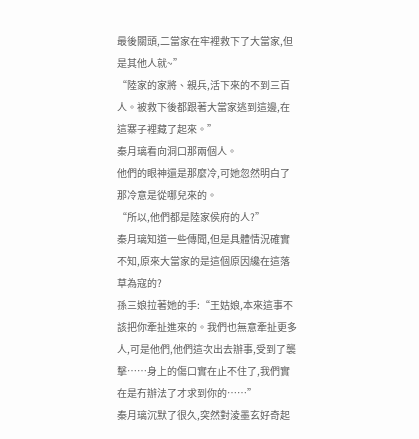最後關頭,二當家在牢裡救下了大當家,但是其他人就~”
“陸家的家將、親兵,活下來的不到三百人。被救下後都跟著大當家逃到這邊,在這寨子裡藏了起來。”
秦月璃看向洞口那兩個人。
他們的眼神還是那麼冷,可她忽然明白了那冷意是從哪兒來的。
“所以,他們都是陸家侯府的人?”
秦月璃知道一些傳聞,但是具體情況確實不知,原來大當家的是這個原因纔在這落草為寇的?
孫三娘拉著她的手:“王姑娘,本來這事不該把你牽扯進來的。我們也無意牽扯更多人,可是他們,他們這次出去辦事,受到了襲擊……身上的傷口實在止不住了,我們實在是冇辦法了才求到你的……”
秦月璃沉默了很久,突然對淩墨玄好奇起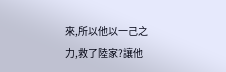來,所以他以一己之力,救了陸家?讓他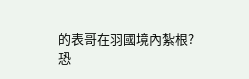的表哥在羽國境內紮根?
恐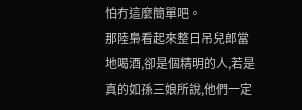怕冇這麼簡單吧。
那陸梟看起來整日吊兒郎當地喝酒,卻是個精明的人,若是真的如孫三娘所說,他們一定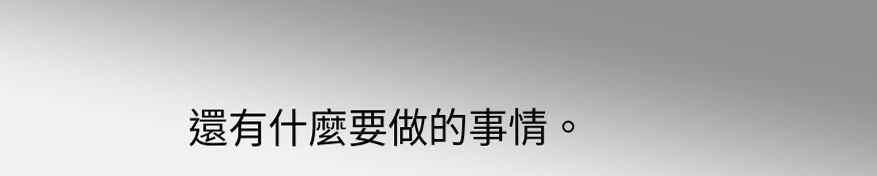還有什麼要做的事情。